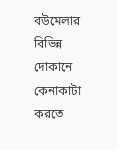বউমেলার বিভিন্ন দোকানে কেনাকাটা করতে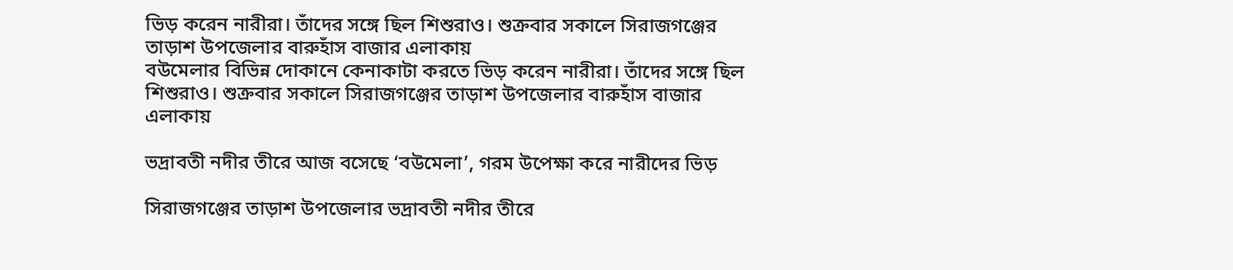ভিড় করেন নারীরা। তাঁদের সঙ্গে ছিল শিশুরাও। শুক্রবার সকালে সিরাজগঞ্জের তাড়াশ উপজেলার বারুহাঁস বাজার এলাকায়
বউমেলার বিভিন্ন দোকানে কেনাকাটা করতে ভিড় করেন নারীরা। তাঁদের সঙ্গে ছিল শিশুরাও। শুক্রবার সকালে সিরাজগঞ্জের তাড়াশ উপজেলার বারুহাঁস বাজার এলাকায়

ভদ্রাবতী নদীর তীরে আজ বসেছে ‘বউমেলা’, গরম উপেক্ষা করে নারীদের ভিড়

সিরাজগঞ্জের তাড়াশ উপজেলার ভদ্রাবতী নদীর তীরে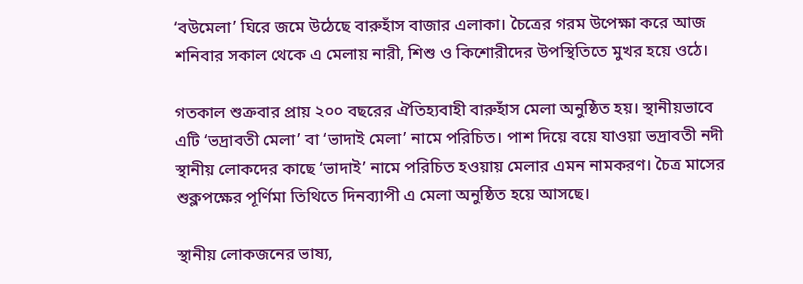‘বউমেলা’ ঘিরে জমে উঠেছে বারুহাঁস বাজার এলাকা। চৈত্রের গরম উপেক্ষা করে আজ শনিবার সকাল থেকে এ মেলায় নারী, শিশু ও কিশোরীদের উপস্থিতিতে মুখর হয়ে ওঠে।

গতকাল শুক্রবার প্রায় ২০০ বছরের ঐতিহ্যবাহী বারুহাঁস মেলা অনুষ্ঠিত হয়। স্থানীয়ভাবে এটি ‘ভদ্রাবতী মেলা’ বা ‘ভাদাই মেলা’ নামে পরিচিত। পাশ দিয়ে বয়ে যাওয়া ভদ্রাবতী নদী স্থানীয় লোকদের কাছে ‘ভাদাই’ নামে পরিচিত হওয়ায় মেলার এমন নামকরণ। চৈত্র মাসের শুক্লপক্ষের পূর্ণিমা তিথিতে দিনব্যাপী এ মেলা অনুষ্ঠিত হয়ে আসছে।

স্থানীয় লোকজনের ভাষ্য,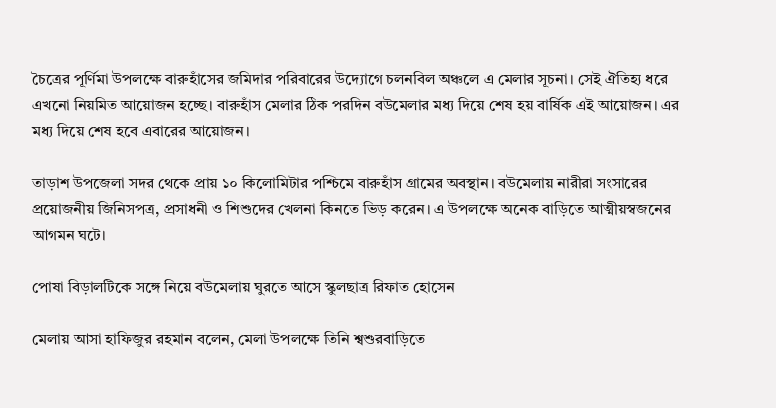চৈত্রের পূর্ণিমা উপলক্ষে বারুহাঁসের জমিদার পরিবারের উদ্যোগে চলনবিল অঞ্চলে এ মেলার সূচনা। সেই ঐতিহ্য ধরে এখনো নিয়মিত আয়োজন হচ্ছে। বারুহাঁস মেলার ঠিক পরদিন বউমেলার মধ্য দিয়ে শেষ হয় বার্ষিক এই আয়োজন। এর মধ্য দিয়ে শেষ হবে এবারের আয়োজন।

তাড়াশ উপজেলা সদর থেকে প্রায় ১০ কিলোমিটার পশ্চিমে বারুহাঁস গ্রামের অবস্থান। বউমেলায় নারীরা সংসারের প্রয়োজনীয় জিনিসপত্র, প্রসাধনী ও শিশুদের খেলনা কিনতে ভিড় করেন। এ উপলক্ষে অনেক বাড়িতে আত্মীয়স্বজনের আগমন ঘটে।

পোষা বিড়ালটিকে সঙ্গে নিয়ে বউমেলায় ঘুরতে আসে স্কুলছাত্র রিফাত হোসেন

মেলায় আসা হাফিজুর রহমান বলেন, মেলা উপলক্ষে তিনি শ্বশুরবাড়িতে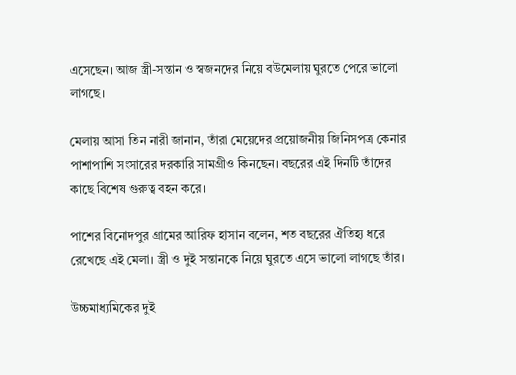এসেছেন। আজ স্ত্রী-সন্তান ও স্বজনদের নিয়ে বউমেলায় ঘুরতে পেরে ভালো লাগছে।

মেলায় আসা তিন নারী জানান, তাঁরা মেয়েদের প্রয়োজনীয় জিনিসপত্র কেনার পাশাপাশি সংসারের দরকারি সামগ্রীও কিনছেন। বছরের এই দিনটি তাঁদের কাছে বিশেষ গুরুত্ব বহন করে।

পাশের বিনোদপুর গ্রামের আরিফ হাসান বলেন, শত বছরের ঐতিহ্য ধরে রেখেছে এই মেলা। স্ত্রী ও দুই সন্তানকে নিয়ে ঘুরতে এসে ভালো লাগছে তাঁর।

উচ্চমাধ্যমিকের দুই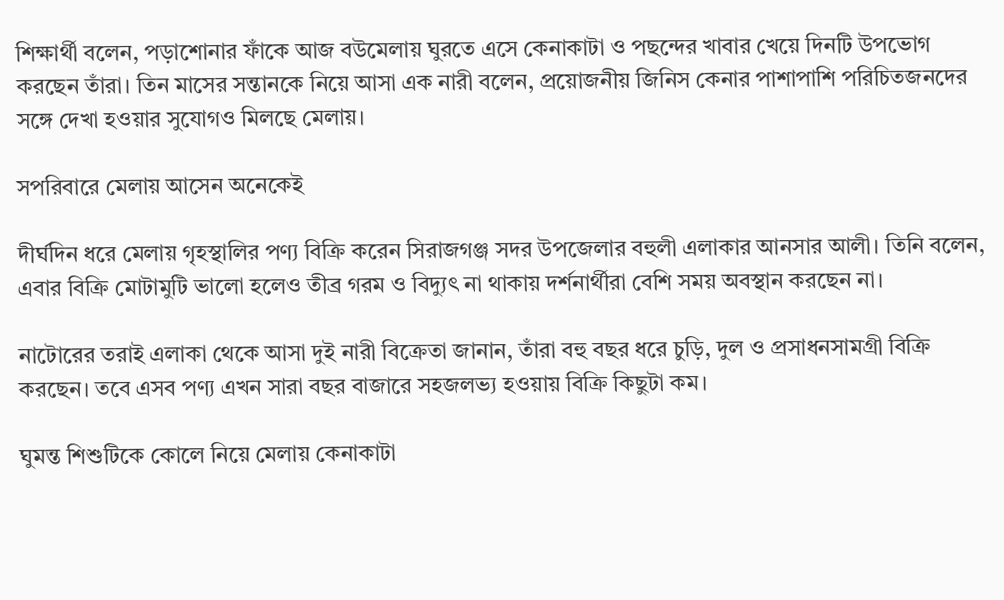শিক্ষার্থী বলেন, পড়াশোনার ফাঁকে আজ বউমেলায় ঘুরতে এসে কেনাকাটা ও পছন্দের খাবার খেয়ে দিনটি উপভোগ করছেন তাঁরা। তিন মাসের সন্তানকে নিয়ে আসা এক নারী বলেন, প্রয়োজনীয় জিনিস কেনার পাশাপাশি পরিচিতজনদের সঙ্গে দেখা হওয়ার সুযোগও মিলছে মেলায়।

সপরিবারে মেলায় আসেন অনেকেই

দীর্ঘদিন ধরে মেলায় গৃহস্থালির পণ্য বিক্রি করেন সিরাজগঞ্জ সদর উপজেলার বহুলী এলাকার আনসার আলী। তিনি বলেন, এবার বিক্রি মোটামুটি ভালো হলেও তীব্র গরম ও বিদ্যুৎ না থাকায় দর্শনার্থীরা বেশি সময় অবস্থান করছেন না।

নাটোরের তরাই এলাকা থেকে আসা দুই নারী বিক্রেতা জানান, তাঁরা বহু বছর ধরে চুড়ি, দুল ও প্রসাধনসামগ্রী বিক্রি করছেন। তবে এসব পণ্য এখন সারা বছর বাজারে সহজলভ্য হওয়ায় বিক্রি কিছুটা কম।

ঘুমন্ত শিশুটিকে কোলে নিয়ে মেলায় কেনাকাটা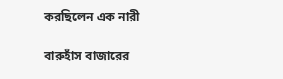করছিলেন এক নারী

বারুহাঁস বাজারের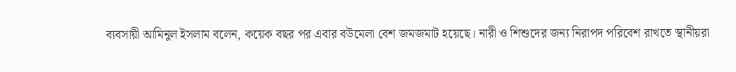ব্যবসায়ী আমিনুল ইসলাম বলেন, কয়েক বছর পর এবার বউমেলা বেশ জমজমাট হয়েছে। নারী ও শিশুদের জন্য নিরাপদ পরিবেশ রাখতে স্থানীয়রা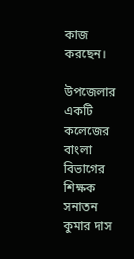কাজ করছেন।

উপজেলার একটি কলেজের বাংলা বিভাগের শিক্ষক সনাতন কুমার দাস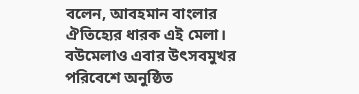বলেন, আবহমান বাংলার ঐতিহ্যের ধারক এই মেলা। বউমেলাও এবার উৎসবমুখর পরিবেশে অনুষ্ঠিত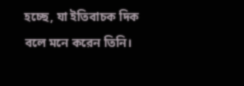হচ্ছে, যা ইতিবাচক দিক বলে মনে করেন তিনি।